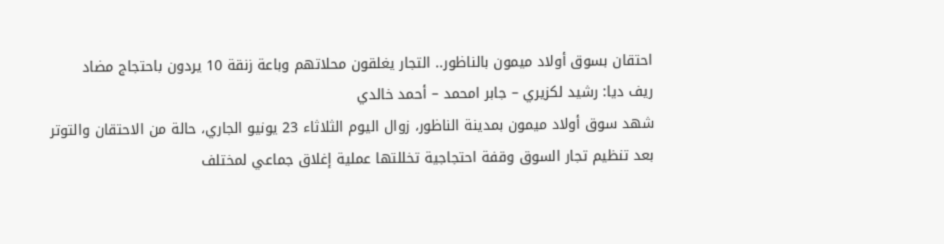احتقان بسوق أولاد ميمون بالناظور.. التجار يغلقون محلاتهم وباعة زنقة 10 يردون باحتجاج مضاد
ريف ديا: رشيد لكزيري – جابر امحمد – أحمد خالدي
شهد سوق أولاد ميمون بمدينة الناظور، زوال اليوم الثلاثاء 23 يونيو الجاري، حالة من الاحتقان والتوتر بعد تنظيم تجار السوق وقفة احتجاجية تخللتها عملية إغلاق جماعي لمختلف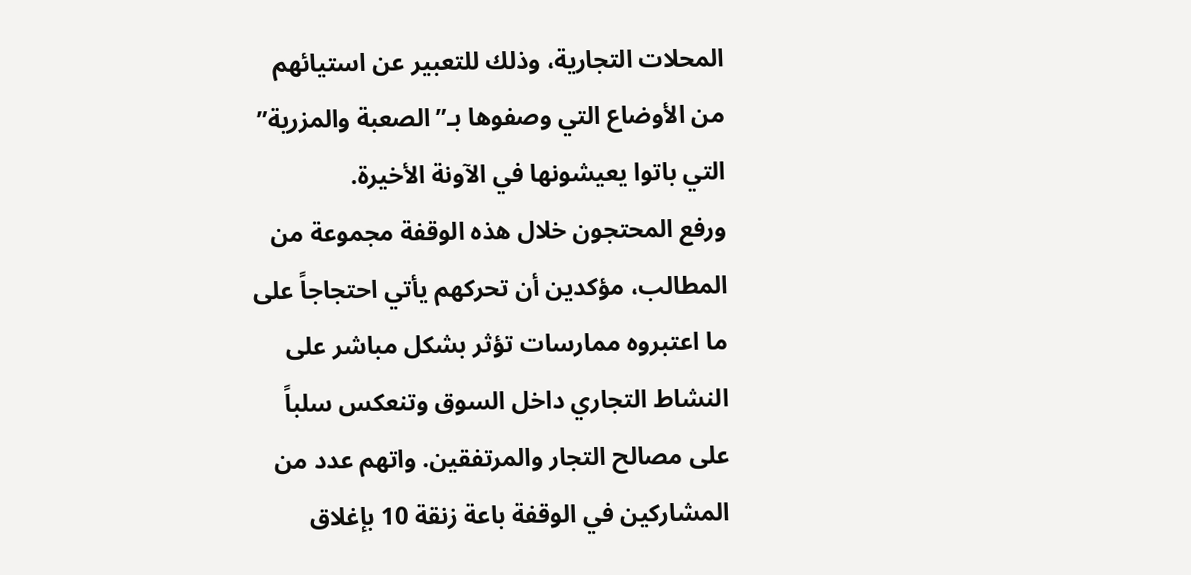المحلات التجارية، وذلك للتعبير عن استيائهم من الأوضاع التي وصفوها بـ”الصعبة والمزرية” التي باتوا يعيشونها في الآونة الأخيرة.
ورفع المحتجون خلال هذه الوقفة مجموعة من المطالب، مؤكدين أن تحركهم يأتي احتجاجاً على ما اعتبروه ممارسات تؤثر بشكل مباشر على النشاط التجاري داخل السوق وتنعكس سلباً على مصالح التجار والمرتفقين. واتهم عدد من المشاركين في الوقفة باعة زنقة 10 بإغلاق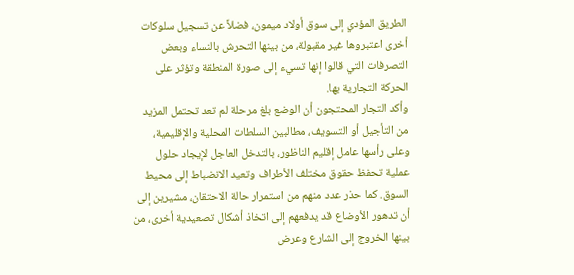الطريق المؤدي إلى سوق أولاد ميمون، فضلاً عن تسجيل سلوكات أخرى اعتبروها غير مقبولة، من بينها التحرش بالنساء وبعض التصرفات التي قالوا إنها تسيء إلى صورة المنطقة وتؤثر على الحركة التجارية بها.
وأكد التجار المحتجون أن الوضع بلغ مرحلة لم تعد تحتمل المزيد من التأجيل أو التسويف، مطالبين السلطات المحلية والإقليمية، وعلى رأسها عامل إقليم الناظور، بالتدخل العاجل لإيجاد حلول عملية تحفظ حقوق مختلف الأطراف وتعيد الانضباط إلى محيط السوق. كما حذر عدد منهم من استمرار حالة الاحتقان، مشيرين إلى أن تدهور الأوضاع قد يدفعهم إلى اتخاذ أشكال تصعيدية أخرى، من بينها الخروج إلى الشارع وعرض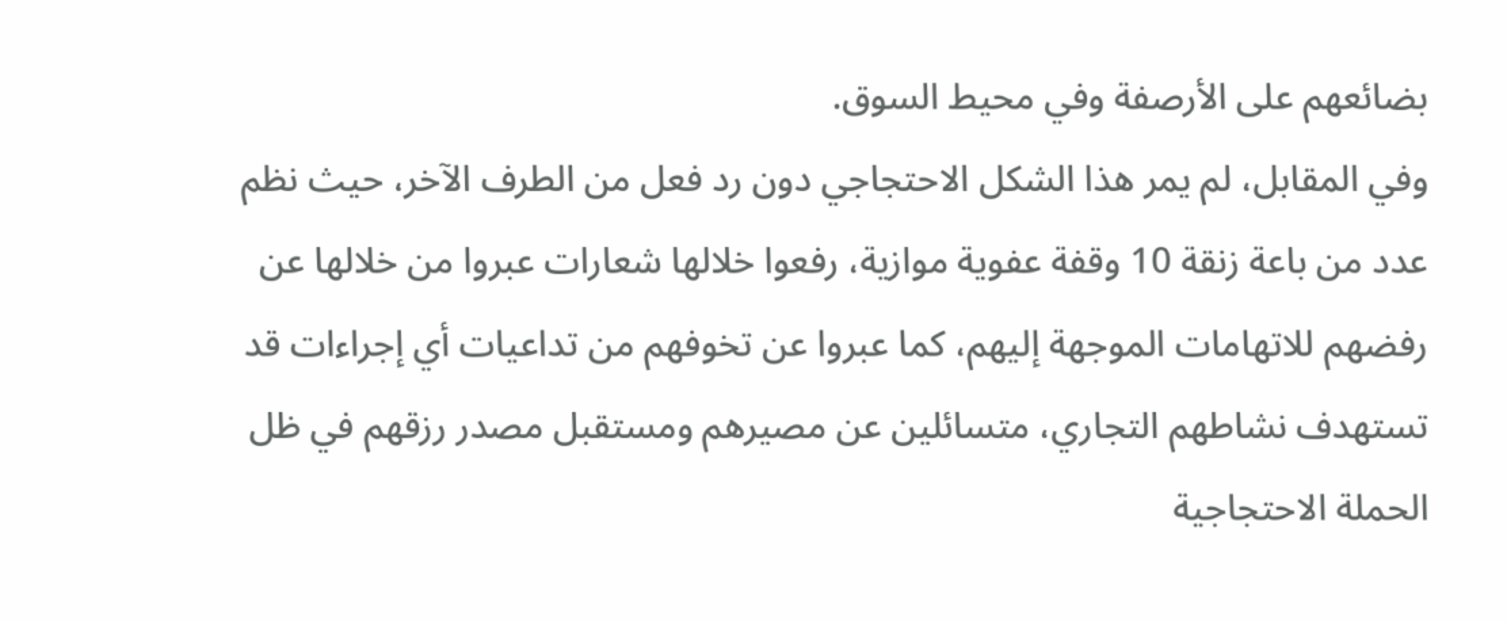بضائعهم على الأرصفة وفي محيط السوق.
وفي المقابل، لم يمر هذا الشكل الاحتجاجي دون رد فعل من الطرف الآخر، حيث نظم عدد من باعة زنقة 10 وقفة عفوية موازية، رفعوا خلالها شعارات عبروا من خلالها عن رفضهم للاتهامات الموجهة إليهم، كما عبروا عن تخوفهم من تداعيات أي إجراءات قد تستهدف نشاطهم التجاري، متسائلين عن مصيرهم ومستقبل مصدر رزقهم في ظل الحملة الاحتجاجية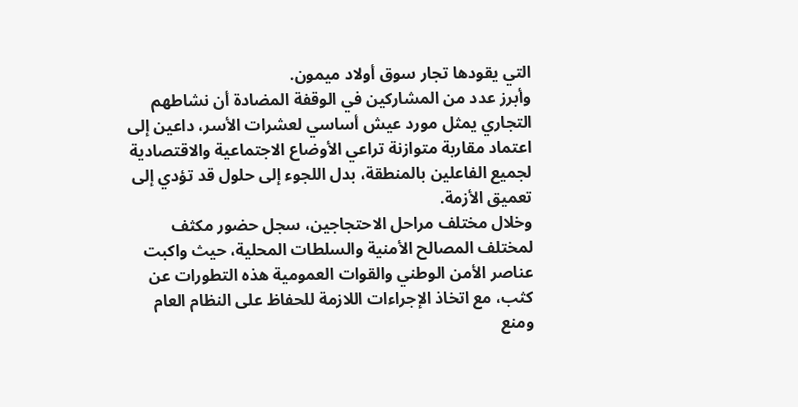التي يقودها تجار سوق أولاد ميمون.
وأبرز عدد من المشاركين في الوقفة المضادة أن نشاطهم التجاري يمثل مورد عيش أساسي لعشرات الأسر، داعين إلى اعتماد مقاربة متوازنة تراعي الأوضاع الاجتماعية والاقتصادية لجميع الفاعلين بالمنطقة، بدل اللجوء إلى حلول قد تؤدي إلى تعميق الأزمة.
وخلال مختلف مراحل الاحتجاجين، سجل حضور مكثف لمختلف المصالح الأمنية والسلطات المحلية، حيث واكبت عناصر الأمن الوطني والقوات العمومية هذه التطورات عن كثب، مع اتخاذ الإجراءات اللازمة للحفاظ على النظام العام ومنع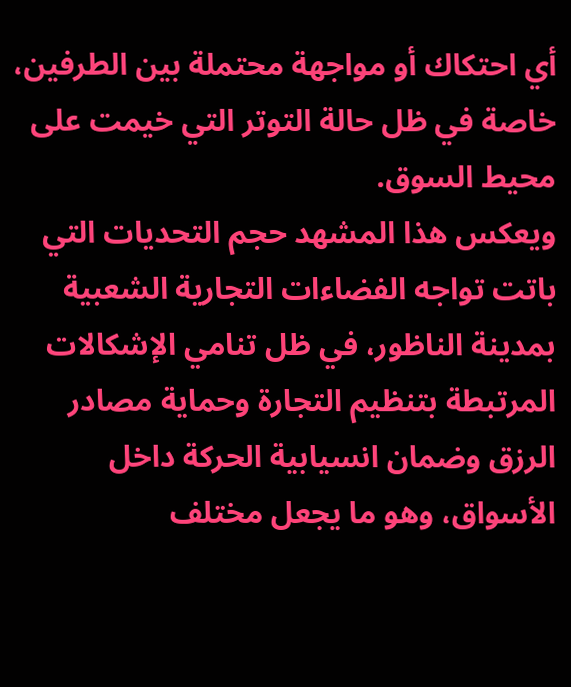أي احتكاك أو مواجهة محتملة بين الطرفين، خاصة في ظل حالة التوتر التي خيمت على محيط السوق.
ويعكس هذا المشهد حجم التحديات التي باتت تواجه الفضاءات التجارية الشعبية بمدينة الناظور، في ظل تنامي الإشكالات المرتبطة بتنظيم التجارة وحماية مصادر الرزق وضمان انسيابية الحركة داخل الأسواق، وهو ما يجعل مختلف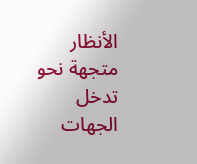الأنظار متجهة نحو تدخل الجهات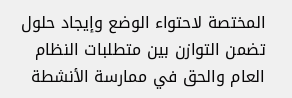المختصة لاحتواء الوضع وإيجاد حلول تضمن التوازن بين متطلبات النظام العام والحق في ممارسة الأنشطة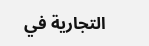التجارية في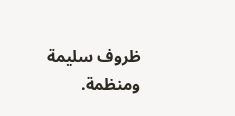ظروف سليمة ومنظمة.